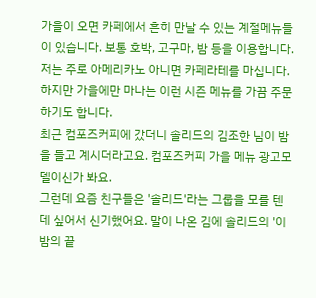가을이 오면 카페에서 흔히 만날 수 있는 계절메뉴들이 있습니다. 보통 호박, 고구마, 밤 등을 이용합니다.
저는 주로 아메리카노 아니면 카페라테를 마십니다. 하지만 가을에만 마나는 이런 시즌 메뉴를 가끔 주문하기도 합니다.
최근 컴포즈커피에 갔더니 솔리드의 김조한 님이 밤을 들고 계시더라고요. 컴포즈커피 가을 메뉴 광고모델이신가 봐요.
그런데 요즘 친구들은 '솔리드'라는 그룹을 모를 텐데 싶어서 신기했어요. 말이 나온 김에 솔리드의 '이 밤의 끝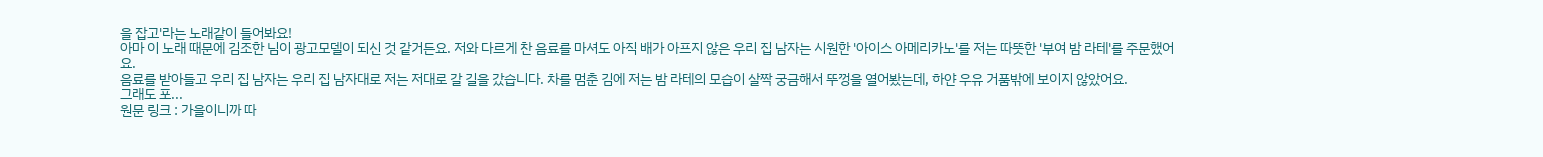을 잡고'라는 노래같이 들어봐요!
아마 이 노래 때문에 김조한 님이 광고모델이 되신 것 같거든요. 저와 다르게 찬 음료를 마셔도 아직 배가 아프지 않은 우리 집 남자는 시원한 '아이스 아메리카노'를 저는 따뜻한 '부여 밤 라테'를 주문했어요.
음료를 받아들고 우리 집 남자는 우리 집 남자대로 저는 저대로 갈 길을 갔습니다. 차를 멈춘 김에 저는 밤 라테의 모습이 살짝 궁금해서 뚜껑을 열어봤는데, 하얀 우유 거품밖에 보이지 않았어요.
그래도 포...
원문 링크 : 가을이니까 따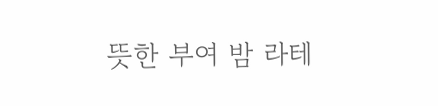뜻한 부여 밤 라테